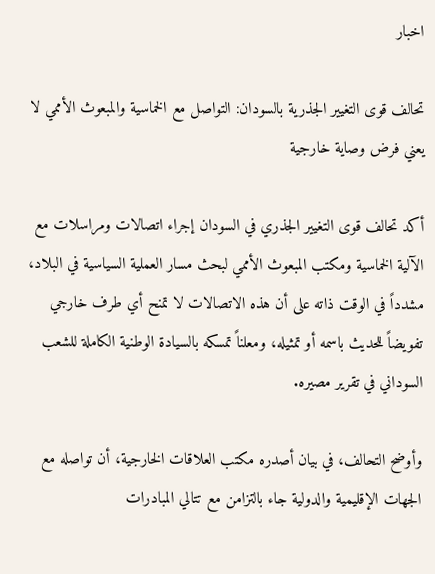اخبار

تحالف قوى التغيير الجذرية بالسودان: التواصل مع الخماسية والمبعوث الأممي لا يعني فرض وصاية خارجية

أكد تحالف قوى التغيير الجذري في السودان إجراء اتصالات ومراسلات مع الآلية الخماسية ومكتب المبعوث الأممي لبحث مسار العملية السياسية في البلاد، مشدداً في الوقت ذاته على أن هذه الاتصالات لا تمنح أي طرف خارجي تفويضاً للحديث باسمه أو تمثيله، ومعلناً تمسكه بالسيادة الوطنية الكاملة للشعب السوداني في تقرير مصيره.

وأوضح التحالف، في بيان أصدره مكتب العلاقات الخارجية، أن تواصله مع الجهات الإقليمية والدولية جاء بالتزامن مع تتالي المبادرات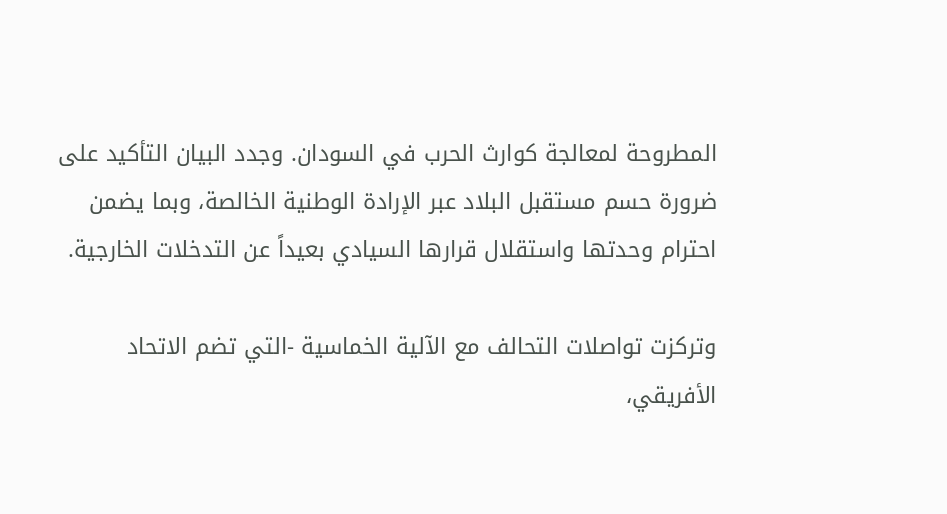المطروحة لمعالجة كوارث الحرب في السودان. وجدد البيان التأكيد على ضرورة حسم مستقبل البلاد عبر الإرادة الوطنية الخالصة، وبما يضمن احترام وحدتها واستقلال قرارها السيادي بعيداً عن التدخلات الخارجية.

وتركزت تواصلات التحالف مع الآلية الخماسية -التي تضم الاتحاد الأفريقي،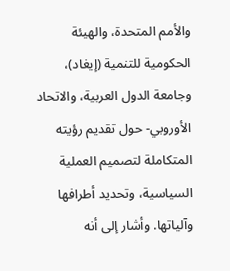والأمم المتحدة، والهيئة الحكومية للتنمية (إيغاد)، وجامعة الدول العربية، والاتحاد الأوروبي- حول تقديم رؤيته المتكاملة لتصميم العملية السياسية، وتحديد أطرافها وآلياتها. وأشار إلى أنه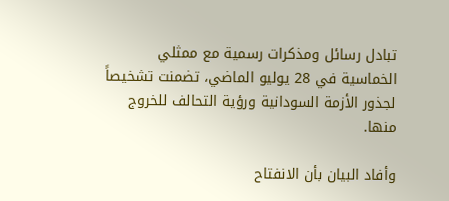تبادل رسائل ومذكرات رسمية مع ممثلي الخماسية في 28 يوليو الماضي، تضمنت تشخيصاً لجذور الأزمة السودانية ورؤية التحالف للخروج منها.

وأفاد البيان بأن الانفتاح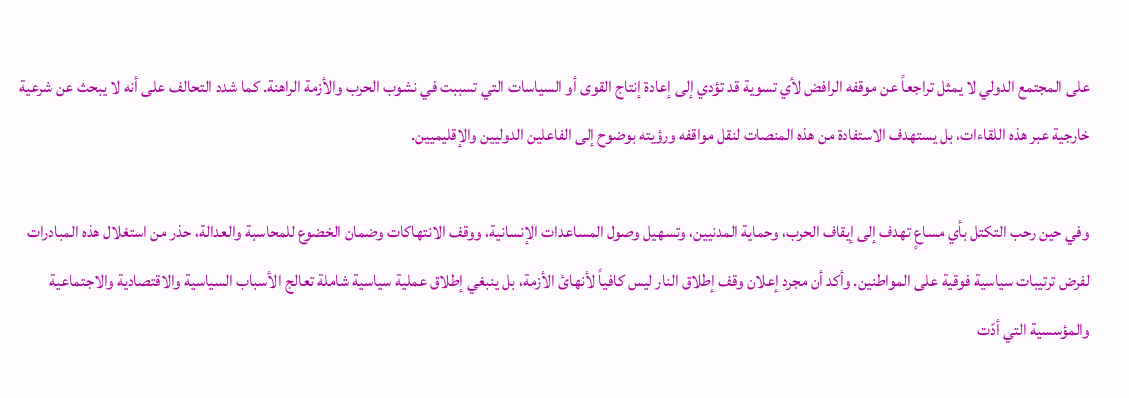على المجتمع الدولي لا يمثل تراجعاً عن موقفه الرافض لأي تسوية قد تؤدي إلى إعادة إنتاج القوى أو السياسات التي تسببت في نشوب الحرب والأزمة الراهنة. كما شدد التحالف على أنه لا يبحث عن شرعية خارجية عبر هذه اللقاءات، بل يستهدف الاستفادة من هذه المنصات لنقل مواقفه ورؤيته بوضوح إلى الفاعلين الدوليين والإقليميين.

وفي حين رحب التكتل بأي مساعٍ تهدف إلى إيقاف الحرب، وحماية المدنيين، وتسهيل وصول المساعدات الإنسانية، ووقف الانتهاكات وضمان الخضوع للمحاسبة والعدالة، حذر من استغلال هذه المبادرات لفرض ترتيبات سياسية فوقية على المواطنين. وأكد أن مجرد إعلان وقف إطلاق النار ليس كافياً لأنهائ الأزمة، بل ينبغي إطلاق عملية سياسية شاملة تعالج الأسباب السياسية والاقتصادية والاجتماعية والمؤسسية التي أدّت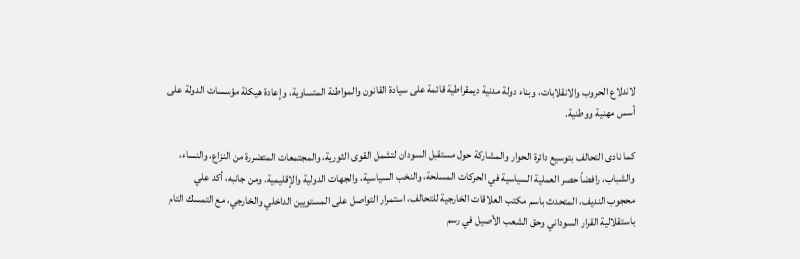لاندلاع الحروب والانقلابات، وبناء دولة مدنية ديمقراطية قائمة على سيادة القانون والمواطنة المتساوية، وإعادة هيكلة مؤسسات الدولة على أسس مهنية ووطنية.

كما نادى التحالف بتوسيع دائرة الحوار والمشاركة حول مستقبل السودان لتشمل القوى الثورية، والمجتمعات المتضررة من النزاع، والنساء، والشباب، رافضاً حصر العملية السياسية في الحركات المسلحة، والنخب السياسية، والجهات الدولية والإقليمية. ومن جانبه، أكد علي محجوب النديف، المتحدث باسم مكتب العلاقات الخارجية للتحالف، استمرار التواصل على المستويين الداخلي والخارجي، مع التمسك التام باستقلالية القرار السوداني وحق الشعب الأصيل في رسم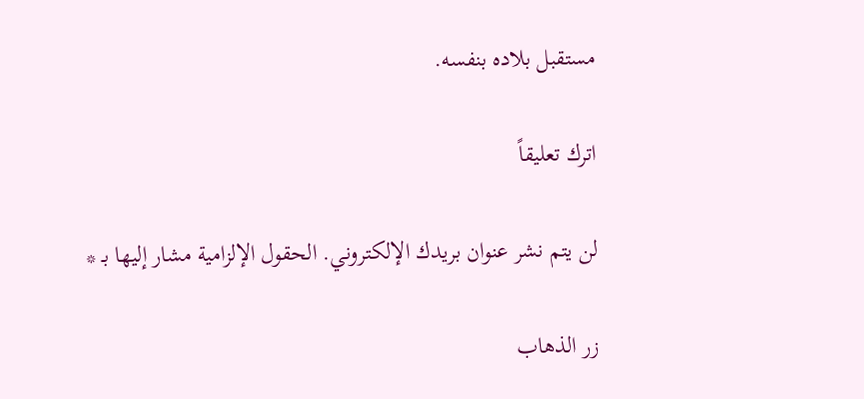مستقبل بلاده بنفسه.

اترك تعليقاً

لن يتم نشر عنوان بريدك الإلكتروني. الحقول الإلزامية مشار إليها بـ *

زر الذهاب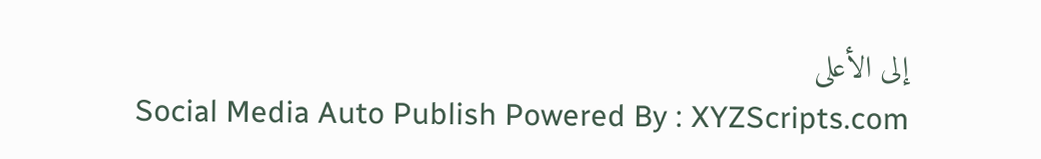إلى الأعلى
Social Media Auto Publish Powered By : XYZScripts.com